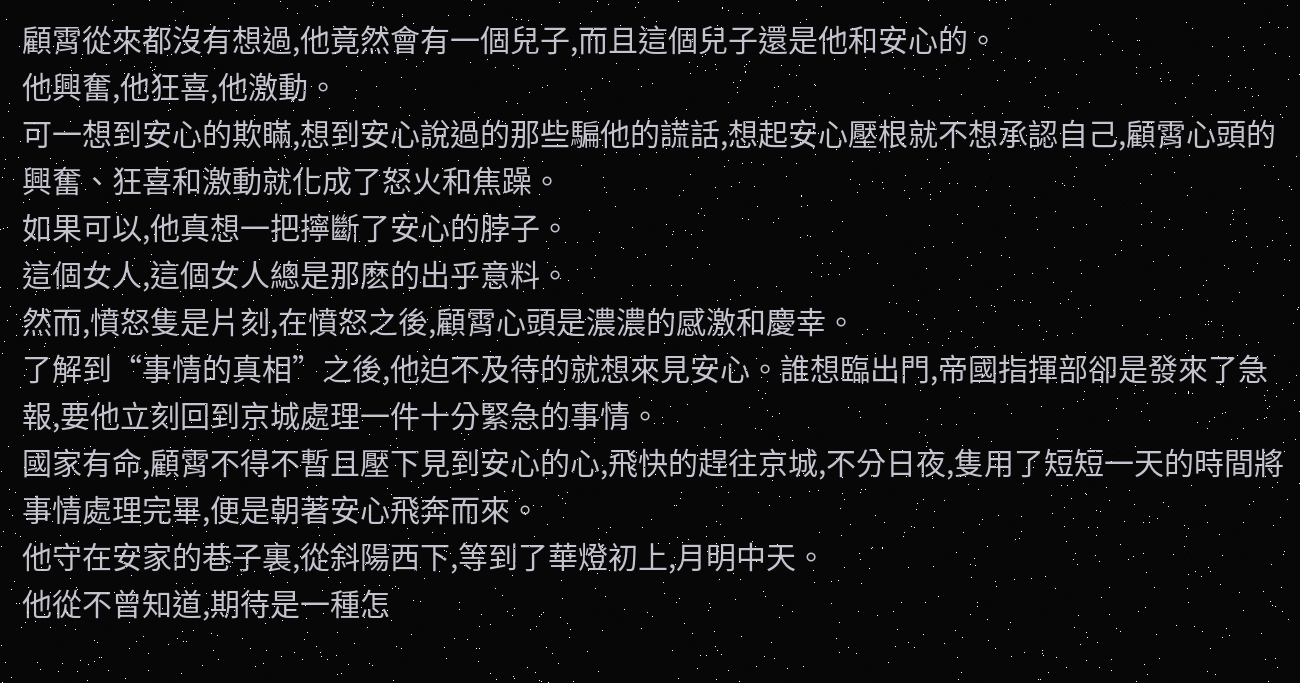顧霄從來都沒有想過,他竟然會有一個兒子,而且這個兒子還是他和安心的。
他興奮,他狂喜,他激動。
可一想到安心的欺瞞,想到安心說過的那些騙他的謊話,想起安心壓根就不想承認自己,顧霄心頭的興奮、狂喜和激動就化成了怒火和焦躁。
如果可以,他真想一把擰斷了安心的脖子。
這個女人,這個女人總是那麽的出乎意料。
然而,憤怒隻是片刻,在憤怒之後,顧霄心頭是濃濃的感激和慶幸。
了解到“事情的真相”之後,他迫不及待的就想來見安心。誰想臨出門,帝國指揮部卻是發來了急報,要他立刻回到京城處理一件十分緊急的事情。
國家有命,顧霄不得不暫且壓下見到安心的心,飛快的趕往京城,不分日夜,隻用了短短一天的時間將事情處理完畢,便是朝著安心飛奔而來。
他守在安家的巷子裏,從斜陽西下,等到了華燈初上,月明中天。
他從不曾知道,期待是一種怎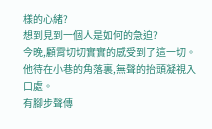樣的心緒?
想到見到一個人是如何的急迫?
今晚,顧霄切切實實的感受到了這一切。
他待在小巷的角落裏,無聲的抬頭凝視入口處。
有腳步聲傳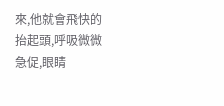來,他就會飛快的抬起頭,呼吸微微急促,眼睛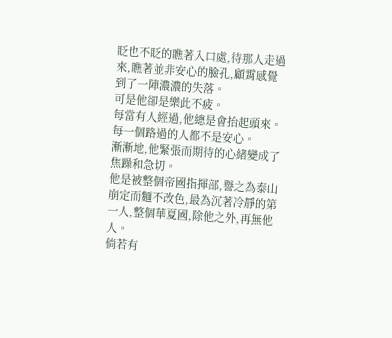眨也不眨的瞧著入口處,待那人走過來,瞧著並非安心的臉孔,顧霄感覺到了一陣濃濃的失落。
可是他卻是樂此不疲。
每當有人經過,他總是會抬起頭來。
每一個路過的人都不是安心。
漸漸地,他緊張而期待的心緒變成了焦躁和急切。
他是被整個帝國指揮部,譽之為泰山崩定而麵不改色,最為沉著冷靜的第一人,整個華夏國,除他之外,再無他人。
倘若有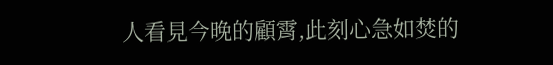人看見今晚的顧霄,此刻心急如焚的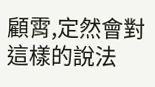顧霄,定然會對這樣的說法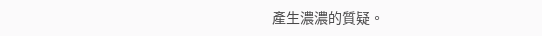產生濃濃的質疑。